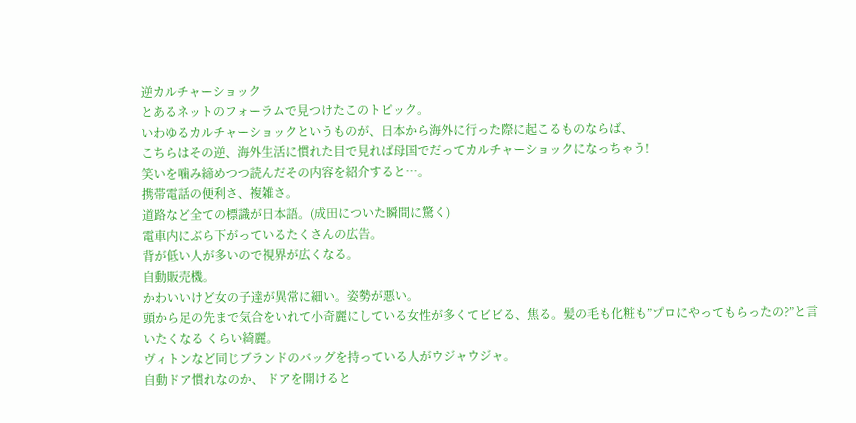逆カルチャーショック
とあるネットのフォーラムで見つけたこのトピック。
いわゆるカルチャーショックというものが、日本から海外に行った際に起こるものならば、
こちらはその逆、海外生活に慣れた目で見れば母国でだってカルチャーショックになっちゃう!
笑いを噛み締めつつ読んだその内容を紹介すると…。
携帯電話の便利さ、複雑さ。
道路など全ての標識が日本語。(成田についた瞬間に驚く)
電車内にぶら下がっているたくさんの広告。
背が低い人が多いので視界が広くなる。
自動販売機。
かわいいけど女の子達が異常に細い。姿勢が悪い。
頭から足の先まで気合をいれて小奇麗にしている女性が多くてビビる、焦る。髪の毛も化粧も”プロにやってもらったの?”と言いたくなる くらい綺麗。
ヴィトンなど同じブランドのバッグを持っている人がウジャウジャ。
自動ドア慣れなのか、 ドアを開けると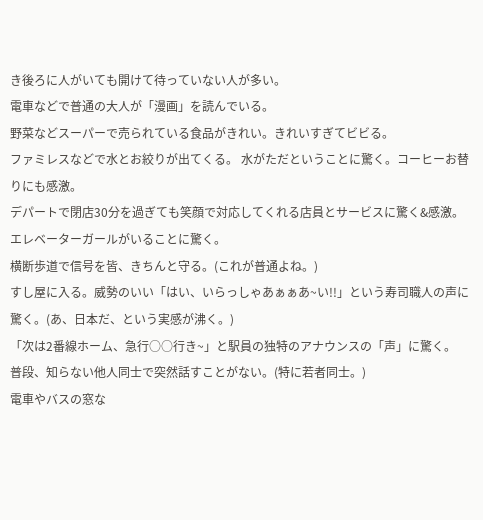き後ろに人がいても開けて待っていない人が多い。
電車などで普通の大人が「漫画」を読んでいる。
野菜などスーパーで売られている食品がきれい。きれいすぎてビビる。
ファミレスなどで水とお絞りが出てくる。 水がただということに驚く。コーヒーお替りにも感激。
デパートで閉店30分を過ぎても笑顔で対応してくれる店員とサービスに驚く&感激。
エレベーターガールがいることに驚く。
横断歩道で信号を皆、きちんと守る。(これが普通よね。)
すし屋に入る。威勢のいい「はい、いらっしゃあぁぁあ~い!!」という寿司職人の声に驚く。(あ、日本だ、という実感が沸く。)
「次は2番線ホーム、急行○○行き~」と駅員の独特のアナウンスの「声」に驚く。
普段、知らない他人同士で突然話すことがない。(特に若者同士。)
電車やバスの窓な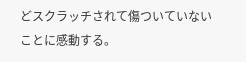どスクラッチされて傷ついていないことに感動する。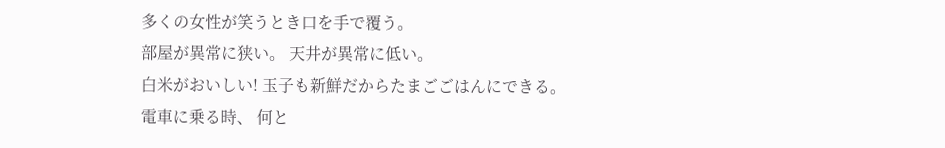多くの女性が笑うとき口を手で覆う。
部屋が異常に狭い。 天井が異常に低い。
白米がおいしい! 玉子も新鮮だからたまごごはんにできる。
電車に乗る時、 何と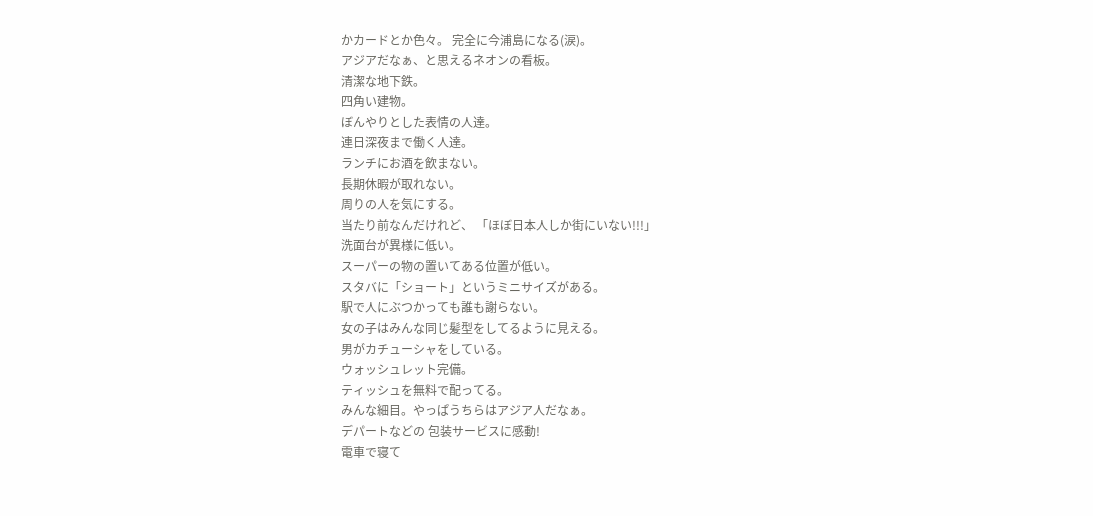かカードとか色々。 完全に今浦島になる(涙)。
アジアだなぁ、と思えるネオンの看板。
清潔な地下鉄。
四角い建物。
ぼんやりとした表情の人達。
連日深夜まで働く人達。
ランチにお酒を飲まない。
長期休暇が取れない。
周りの人を気にする。
当たり前なんだけれど、 「ほぼ日本人しか街にいない!!!」
洗面台が異様に低い。
スーパーの物の置いてある位置が低い。
スタバに「ショート」というミニサイズがある。
駅で人にぶつかっても誰も謝らない。
女の子はみんな同じ髪型をしてるように見える。
男がカチューシャをしている。
ウォッシュレット完備。
ティッシュを無料で配ってる。
みんな細目。やっぱうちらはアジア人だなぁ。
デパートなどの 包装サービスに感動!
電車で寝て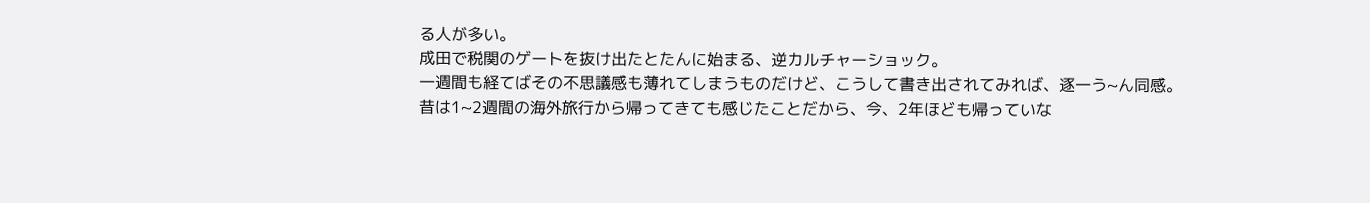る人が多い。
成田で税関のゲートを抜け出たとたんに始まる、逆カルチャーショック。
一週間も経てばその不思議感も薄れてしまうものだけど、こうして書き出されてみれば、逐一う~ん同感。
昔は1~2週間の海外旅行から帰ってきても感じたことだから、今、2年ほども帰っていな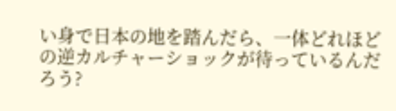い身で日本の地を踏んだら、一体どれほどの逆カルチャーショックが待っているんだろう?